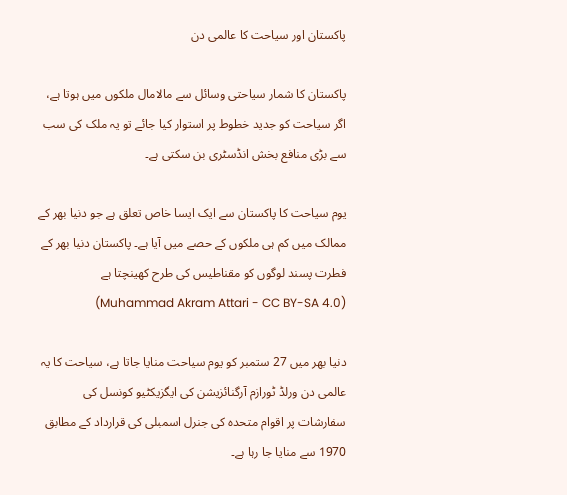پاکستان اور سیاحت کا عالمی دن

پاکستان کا شمار سیاحتی وسائل سے مالامال ملکوں میں ہوتا ہے، اگر سیاحت کو جدید خطوط پر استوار کیا جائے تو یہ ملک کی سب سے بڑی منافع بخش انڈسٹری بن سکتی ہے۔

یوم سیاحت کا پاکستان سے ایک ایسا خاص تعلق ہے جو دنیا بھر کے ممالک میں کم ہی ملکوں کے حصے میں آیا ہے۔ پاکستان دنیا بھر کے فطرت پسند لوگوں کو مقناطیس کی طرح کھینچتا ہے (Muhammad Akram Attari - CC BY-SA 4.0)

دنیا بھر میں 27 ستمبر کو یوم سیاحت منایا جاتا ہے، سیاحت کا یہ عالمی دن ورلڈ ٹورازم آرگنائزیشن کی ایگزیکٹیو کونسل کی سفارشات پر اقوام متحدہ کی جنرل اسمبلی کی قرارداد کے مطابق 1970 سے منایا جا رہا ہے۔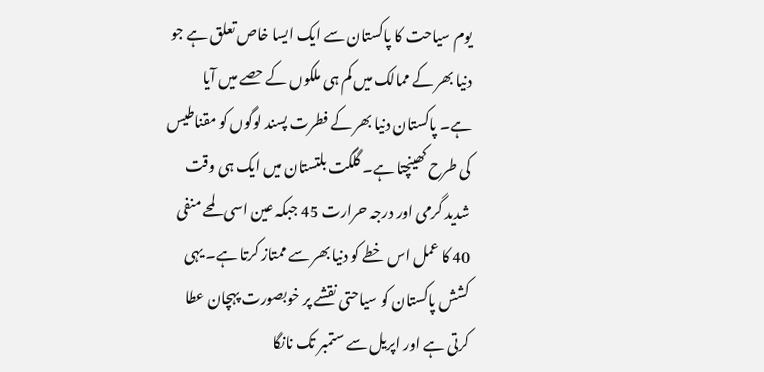یوم سیاحت کا پاکستان سے ایک ایسا خاص تعلق ہے جو دنیا بھر کے ممالک میں کم ہی ملکوں کے حصے میں آیا ہے۔ پاکستان دنیا بھر کے فطرت پسند لوگوں کو مقناطیس کی طرح کھینچتا ہے۔ گلگت بلتستان میں ایک ہی وقت شدید گرمی اور درجہ حرارت 45 جبکہ عین اسی لمحے منفی 40 کا عمل اس خطے کو دنیا بھر سے ممتاز کرتا ہے۔ یہی کشش پاکستان کو سیاحتی نقشے پر خوبصورت پہچان عطا کرتی ہے اور اپریل سے ستمبر تک نانگا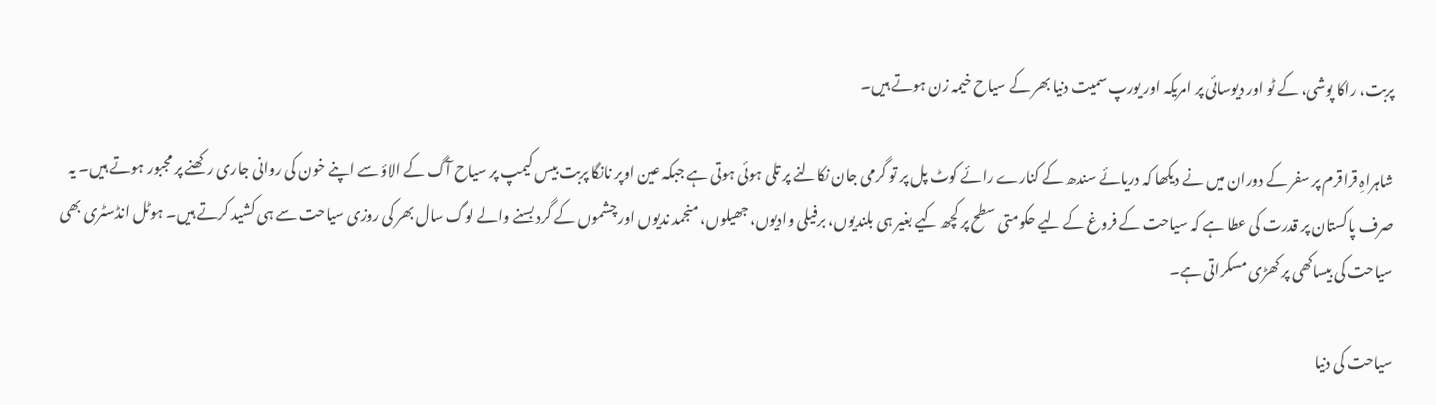پربت، راکا پوشی، کے ٹو اور دیوسائی پر امریکہ اور یورپ سمیت دنیا بھر کے سیاح خیمہ زن ہوتے ہیں۔

شاہراہِ قراقرم پر سفر کے دوران میں نے دیکھا کہ دریائے سندھ کے کنارے رائے کوٹ پل پر تو گرمی جان نکالنے پر تلی ہوئی ہوتی ہے جبکہ عین اوپر نانگا پربت بیس کیمپ پر سیاح آگ کے الاؤ سے اپنے خون کی روانی جاری رکھنے پر مجبور ہوتے ہیں۔ یہ صرف پاکستان پر قدرت کی عطا ہے کہ سیاحت کے فروغ کے لیے حکومتی سطح پر کچھ کیے بغیر ہی بلندیوں، برفیلی وادیوں، جھیلوں، منجمد ندیوں اور چشموں کے گرد بسنے والے لوگ سال بھر کی روزی سیاحت سے ہی کشید کرتے ہیں۔ ہوٹل انڈسٹری بھی سیاحت کی بیساکھی پر کھڑی مسکراتی ہے۔

سیاحت کی دنیا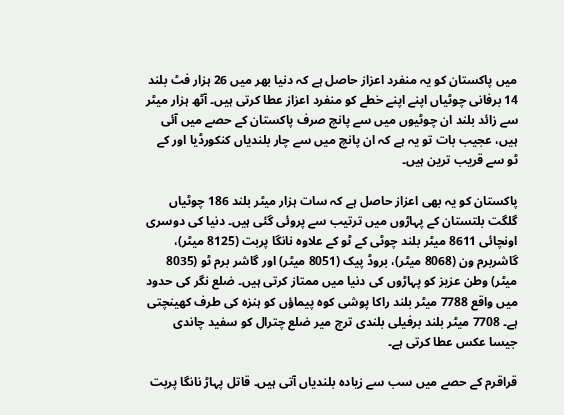میں پاکستان کو یہ منفرد اعزاز حاصل ہے کہ دنیا بھر میں 26 ہزار فٹ بلند 14 برفانی چوٹیاں اپنے اپنے خطے کو منفرد اعزاز عطا کرتی ہیں۔ آٹھ ہزار میٹر سے زائد بلند ان چوٹیوں میں سے پانچ صرف پاکستان کے حصے میں آئی ہیں، عجیب بات تو یہ ہے کہ ان پانچ میں سے چار بلندیاں کنکورڈیا اور کے ٹو سے قریب ترین ہیں۔

پاکستان کو یہ بھی اعزاز حاصل ہے کہ سات ہزار میٹر بلند 186 چوٹیاں گلگت بلتستان کے پہاڑوں میں ترتیب سے پروئی گئی ہیں۔ دنیا کی دوسری اونچائی 8611 میٹر بلند چوٹی کے ٹو کے علاوہ نانگا پربت (8125 میٹر)، گاشربرم ون (8068 میٹر)، بروڈ پیک (8051 میٹر) اور گاشر برم ٹو (8035 میٹر) وطن عزیز کو پہاڑوں کی دنیا میں ممتاز کرتی ہیں۔ ضلع نگر کی حدود میں واقع 7788 میٹر بلند راکا پوشی کوہ پیماؤں کو ہنزہ کی طرف کھینچتی ہے۔ 7708 میٹر بلند برفیلی بلندی ترچ میر ضلع چترال کو سفید چاندی جیسا عکس عطا کرتی ہے۔

قراقرم کے حصے میں سب سے زیادہ بلندیاں آتی ہیں۔ قاتل پہاڑ نانگا پربت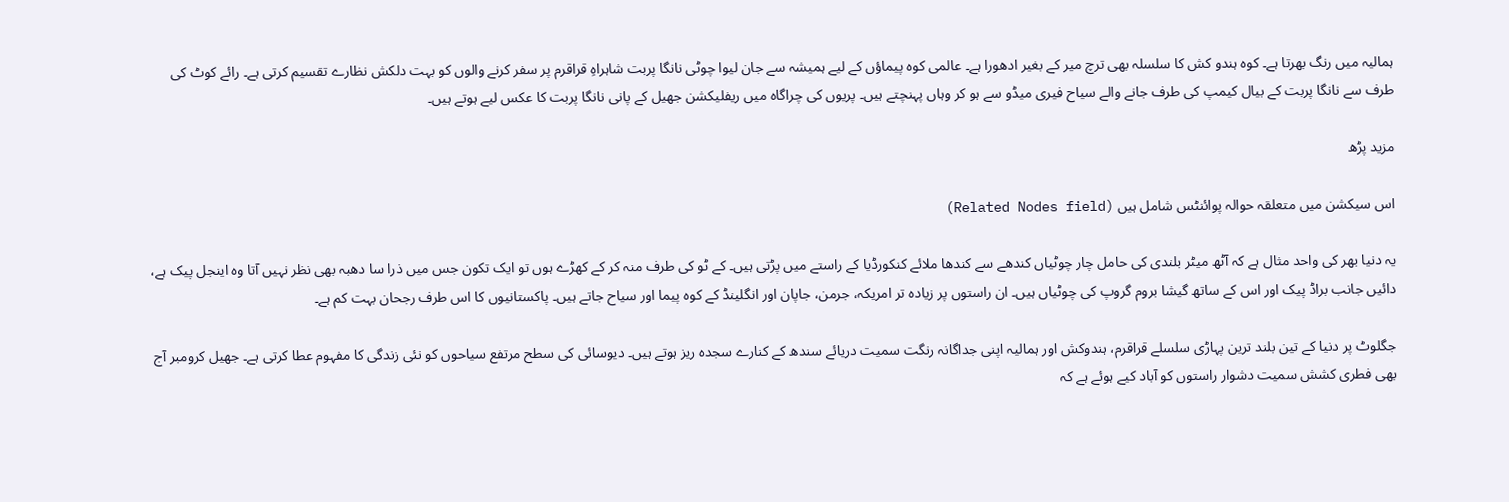ہمالیہ میں رنگ بھرتا ہے۔ کوہ ہندو کش کا سلسلہ بھی ترچ میر کے بغیر ادھورا ہے۔ عالمی کوہ پیماؤں کے لیے ہمیشہ سے جان لیوا چوٹی نانگا پربت شاہراہِ قراقرم پر سفر کرنے والوں کو بہت دلکش نظارے تقسیم کرتی ہے۔ رائے کوٹ کی طرف سے نانگا پربت کے بیال کیمپ کی طرف جانے والے سیاح فیری میڈو سے ہو کر وہاں پہنچتے ہیں۔ پریوں کی چراگاہ میں ریفلیکشن جھیل کے پانی نانگا پربت کا عکس لیے ہوتے ہیں۔

مزید پڑھ

اس سیکشن میں متعلقہ حوالہ پوائنٹس شامل ہیں (Related Nodes field)

یہ دنیا بھر کی واحد مثال ہے کہ آٹھ میٹر بلندی کی حامل چار چوٹیاں کندھے سے کندھا ملائے کنکورڈیا کے راستے میں پڑتی ہیں۔ کے ٹو کی طرف منہ کر کے کھڑے ہوں تو ایک تکون جس میں ذرا سا دھبہ بھی نظر نہیں آتا وہ اینجل پیک ہے، دائیں جانب براڈ پیک اور اس کے ساتھ گیشا بروم گروپ کی چوٹیاں ہیں۔ ان راستوں پر زیادہ تر امریکہ، جرمن، جاپان اور انگلینڈ کے کوہ پیما اور سیاح جاتے ہیں۔ پاکستانیوں کا اس طرف رجحان بہت کم ہے۔

جگلوٹ پر دنیا کے تین بلند ترین پہاڑی سلسلے قراقرم، ہندوکش اور ہمالیہ اپنی جداگانہ رنگت سمیت دریائے سندھ کے کنارے سجدہ ریز ہوتے ہیں۔ دیوسائی کی سطح مرتفع سیاحوں کو نئی زندگی کا مفہوم عطا کرتی ہے۔ جھیل کرومبر آج بھی فطری کشش سمیت دشوار راستوں کو آباد کیے ہوئے ہے کہ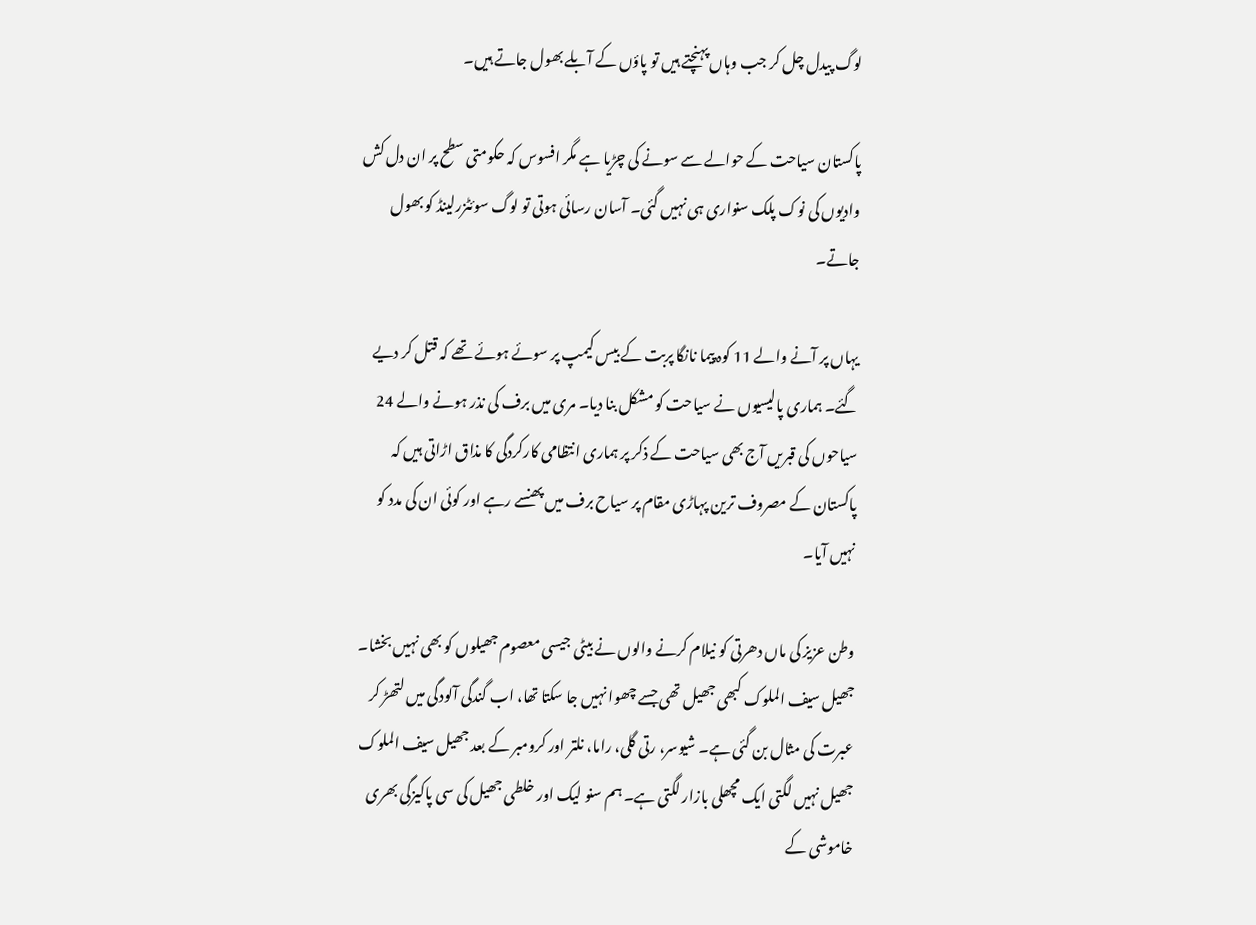لوگ پیدل چل کر جب وہاں پہنچتے ہیں تو پاؤں کے آبلے بھول جاتے ہیں۔

پاکستان سیاحت کے حوالے سے سونے کی چڑیا ہے مگر افسوس کہ حکومتی سطح پر ان دل کش وادیوں کی نوک پلک سنواری ہی نہیں گئی۔ آسان رسائی ہوتی تو لوگ سوئٹزرلینڈ کو بھول جاتے۔

یہاں پر آنے والے 11 کوہ پیما نانگا پربت کے بیس کیمپ پر سوئے ہوئے تھے کہ قتل کر دیے گئے۔ ہماری پالیسیوں نے سیاحت کو مشکل بنا دیا۔ مری میں برف کی نذر ہونے والے 24 سیاحوں کی قبریں آج بھی سیاحت کے ذکر پر ہماری انتظامی کارکردگی کا مذاق اڑاتی ہیں کہ پاکستان کے مصروف ترین پہاڑی مقام پر سیاح برف میں پھنسے رہے اور کوئی ان کی مدد کو نہیں آیا۔

وطن عزیز کی ماں دھرتی کو نیلام کرنے والوں نے بیٹی جیسی معصوم جھیلوں کو بھی نہیں بخشا۔ جھیل سیف الملوک کبھی جھیل تھی جسے چھوا نہیں جا سکتا تھا، اب گندگی آلودگی میں لتھڑ کر عبرت کی مثال بن گئی ہے۔ شیوسر، رتی گلی، راما، نلتر اور کرومبر کے بعد جھیل سیف الملوک جھیل نہیں لگتی ایک مچھلی بازار لگتی ہے۔ ہم سنو لیک اور خلطی جھیل کی سی پاکیزگی بھری خاموشی کے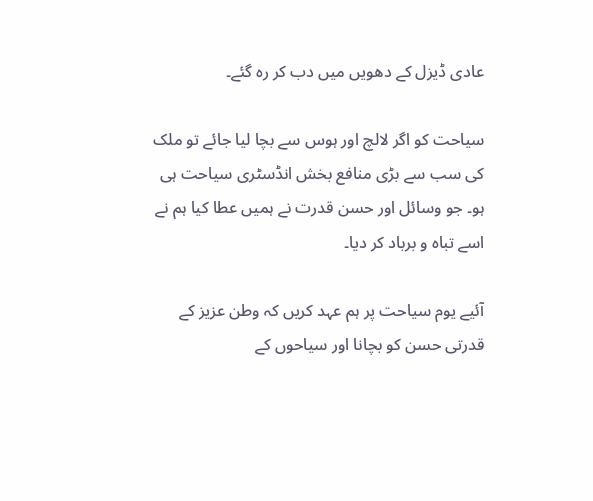عادی ڈیزل کے دھویں میں دب کر رہ گئے۔

سیاحت کو اگر لالچ اور ہوس سے بچا لیا جائے تو ملک کی سب سے بڑی منافع بخش انڈسٹری سیاحت ہی ہو۔ جو وسائل اور حسن قدرت نے ہمیں عطا کیا ہم نے اسے تباہ و برباد کر دیا۔

آئیے یوم سیاحت پر ہم عہد کریں کہ وطن عزیز کے قدرتی حسن کو بچانا اور سیاحوں کے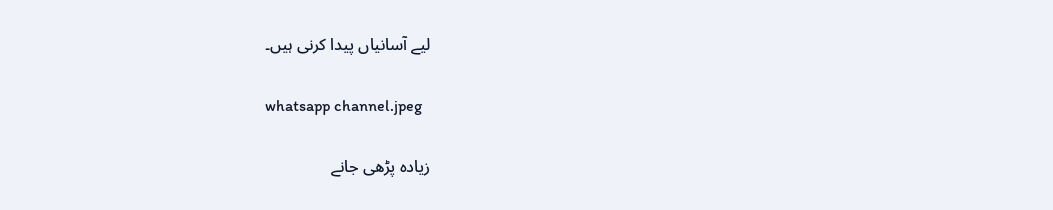لیے آسانیاں پیدا کرنی ہیں۔

whatsapp channel.jpeg

زیادہ پڑھی جانے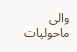والی ماحولیات